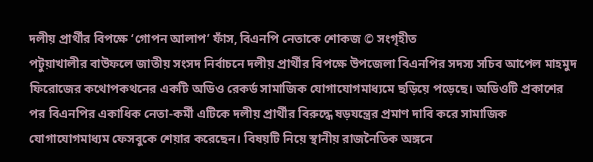দলীয় প্রার্থীর বিপক্ষে ‘গোপন আলাপ’ ফাঁস, বিএনপি নেতাকে শোকজ © সংগৃহীত
পটুয়াখালীর বাউফলে জাতীয় সংসদ নির্বাচনে দলীয় প্রার্থীর বিপক্ষে উপজেলা বিএনপির সদস্য সচিব আপেল মাহমুদ ফিরোজের কথোপকথনের একটি অডিও রেকর্ড সামাজিক যোগাযোগমাধ্যমে ছড়িয়ে পড়েছে। অডিওটি প্রকাশের পর বিএনপির একাধিক নেতা-কর্মী এটিকে দলীয় প্রার্থীর বিরুদ্ধে ষড়যন্ত্রের প্রমাণ দাবি করে সামাজিক যোগাযোগমাধ্যম ফেসবুকে শেয়ার করেছেন। বিষয়টি নিয়ে স্থানীয় রাজনৈতিক অঙ্গনে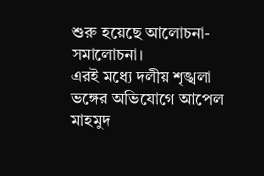শুরু হয়েছে আলোচনা-সমালোচনা।
এরই মধ্যে দলীয় শৃঙ্খলা ভঙ্গের অভিযোগে আপেল মাহমুদ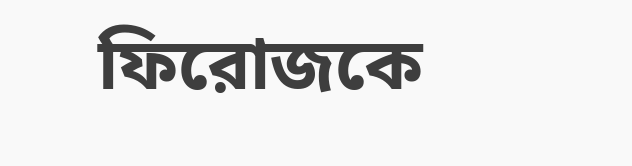ফিরোজকে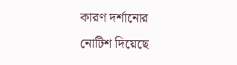কারণ দর্শানোর নোটিশ দিয়েছে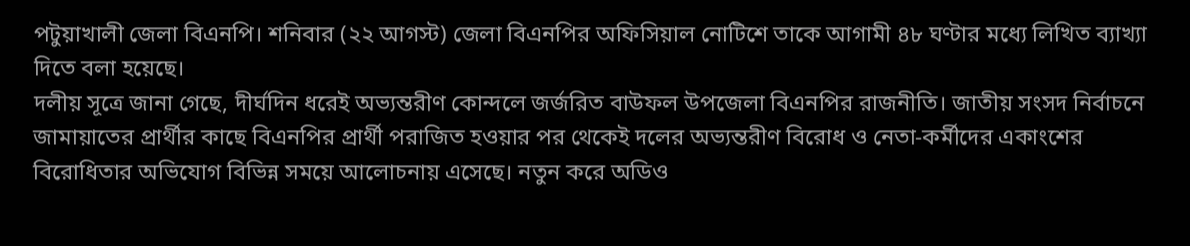পটুয়াখালী জেলা বিএনপি। শনিবার (২২ আগস্ট) জেলা বিএনপির অফিসিয়াল নোটিশে তাকে আগামী ৪৮ ঘণ্টার মধ্যে লিখিত ব্যাখ্যা দিতে বলা হয়েছে।
দলীয় সূত্রে জানা গেছে, দীর্ঘদিন ধরেই অভ্যন্তরীণ কোন্দলে জর্জরিত বাউফল উপজেলা বিএনপির রাজনীতি। জাতীয় সংসদ নির্বাচনে জামায়াতের প্রার্থীর কাছে বিএনপির প্রার্থী পরাজিত হওয়ার পর থেকেই দলের অভ্যন্তরীণ বিরোধ ও নেতা-কর্মীদের একাংশের বিরোধিতার অভিযোগ বিভিন্ন সময়ে আলোচনায় এসেছে। নতুন করে অডিও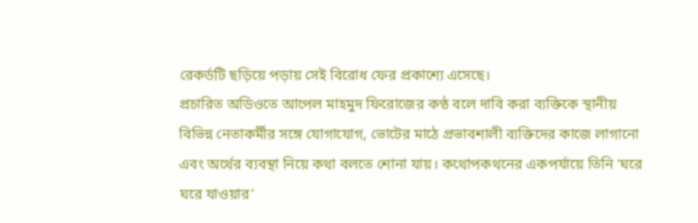রেকর্ডটি ছড়িয়ে পড়ায় সেই বিরোধ ফের প্রকাশ্যে এসেছে।
প্রচারিত অডিওতে আপেল মাহমুদ ফিরোজের কণ্ঠ বলে দাবি করা ব্যক্তিকে স্থানীয় বিভিন্ন নেতাকর্মীর সঙ্গে যোগাযোগ, ভোটের মাঠে প্রভাবশালী ব্যক্তিদের কাজে লাগানো এবং অর্থের ব্যবস্থা নিয়ে কথা বলতে শোনা যায়। কথোপকথনের একপর্যায়ে তিনি ‘ঘরে ঘরে যাওয়ার’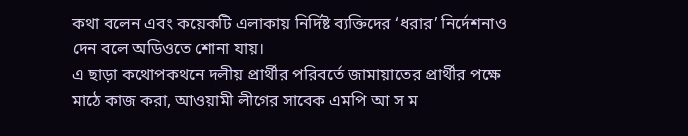কথা বলেন এবং কয়েকটি এলাকায় নির্দিষ্ট ব্যক্তিদের ‘ধরার’ নির্দেশনাও দেন বলে অডিওতে শোনা যায়।
এ ছাড়া কথোপকথনে দলীয় প্রার্থীর পরিবর্তে জামায়াতের প্রার্থীর পক্ষে মাঠে কাজ করা, আওয়ামী লীগের সাবেক এমপি আ স ম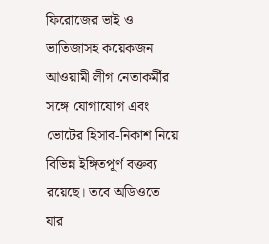ফিরোজের ভাই ও ভাতিজাসহ কয়েকজন আওয়ামী লীগ নেতাকর্মীর সঙ্গে যোগাযোগ এবং ভোটের হিসাব-নিকাশ নিয়ে বিভিন্ন ইঙ্গিতপূর্ণ বক্তব্য রয়েছে। তবে অডিওতে যার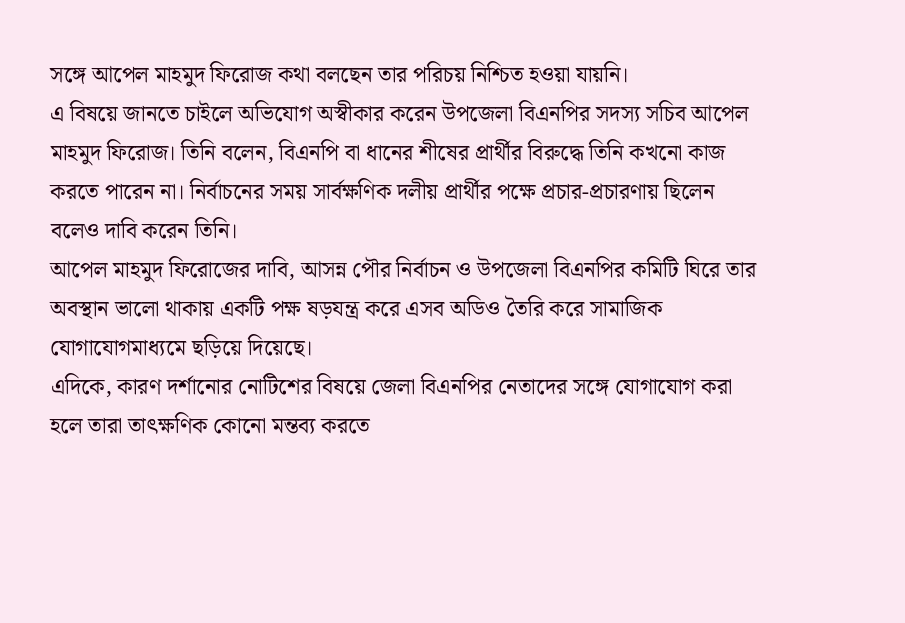সঙ্গে আপেল মাহমুদ ফিরোজ কথা বলছেন তার পরিচয় নিশ্চিত হওয়া যায়নি।
এ বিষয়ে জানতে চাইলে অভিযোগ অস্বীকার করেন উপজেলা বিএনপির সদস্য সচিব আপেল মাহমুদ ফিরোজ। তিনি বলেন, বিএনপি বা ধানের শীষের প্রার্থীর বিরুদ্ধে তিনি কখনো কাজ করতে পারেন না। নির্বাচনের সময় সার্বক্ষণিক দলীয় প্রার্থীর পক্ষে প্রচার-প্রচারণায় ছিলেন বলেও দাবি করেন তিনি।
আপেল মাহমুদ ফিরোজের দাবি, আসন্ন পৌর নির্বাচন ও উপজেলা বিএনপির কমিটি ঘিরে তার অবস্থান ভালো থাকায় একটি পক্ষ ষড়যন্ত্র করে এসব অডিও তৈরি করে সামাজিক যোগাযোগমাধ্যমে ছড়িয়ে দিয়েছে।
এদিকে, কারণ দর্শানোর নোটিশের বিষয়ে জেলা বিএনপির নেতাদের সঙ্গে যোগাযোগ করা হলে তারা তাৎক্ষণিক কোনো মন্তব্য করতে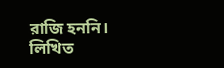রাজি হননি। লিখিত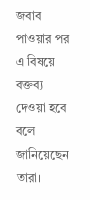জবাব পাওয়ার পর এ বিষয়ে বক্তব্য দেওয়া হবে বলে জানিয়েছেন তারা।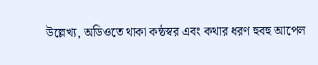উল্লেখ্য, অডিওতে থাকা কন্ঠস্বর এবং কথার ধরণ হুবহু আপেল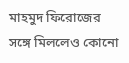মাহমুদ ফিরোজের সঙ্গে মিললেও কোনো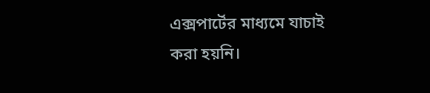এক্সপার্টের মাধ্যমে যাচাই করা হয়নি।